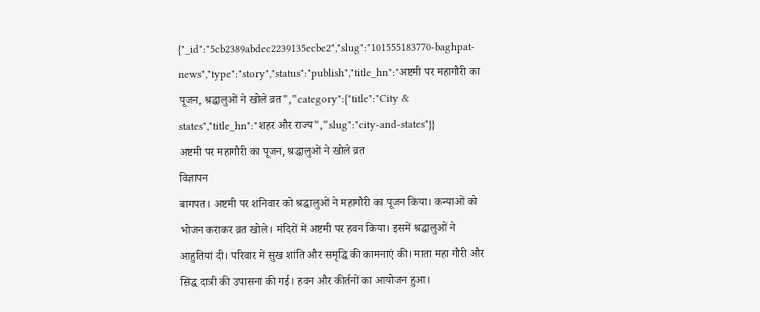{"_id":"5cb2389abdec2239135ecbe2","slug":"101555183770-baghpat-news","type":"story","status":"publish","title_hn":"अष्टमी पर महागौरी का पूजन, श्रद्धालुओं ने खोले व्रत","category":{"title":"City & states","title_hn":"शहर और राज्य","slug":"city-and-states"}}
अष्टमी पर महागौरी का पूजन, श्रद्धालुओं ने खोले व्रत
विज्ञापन
बागपत। अष्टमी पर शनिवार को श्रद्धालुओं ने महागौरी का पूजन किया। कन्याओं को भोजन कराकर व्रत खोले। मंदिरों में अष्टमी पर हवन किया। इसमें श्रद्धालुओं ने आहुतियां दी। परिवार में सुख शांति और समृद्धि की कामनाएं की। माता महा गौरी और सिद्ध दात्री की उपासना की गई। हवन और कीर्तनों का आयोजन हुआ।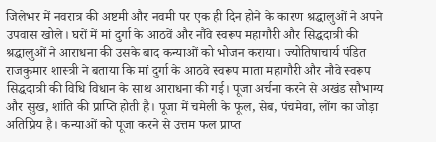जिलेभर में नवरात्र की अष्टमी और नवमी पर एक ही दिन होने के कारण श्रद्धालुओं ने अपने उपवास खोले। घरों में मां दुर्गा के आठवें और नौंवे स्वरूप महागौरी और सिद्धदात्री की श्रद्धालुओं ने आराधना की उसके बाद कन्याओं को भोजन कराया। ज्योतिषाचार्य पंडित राजकुमार शास्त्री ने बताया कि मां दुर्गा के आठवे स्वरूप माता महागौरी और नौवे स्वरूप सिद्धदात्री की विधि विधान के साथ आराधना की गई। पूजा अर्चना करने से अखंड सौभाग्य और सुख, शांति की प्राप्ति होती है। पूजा में चमेली के फूल, सेब, पंचमेवा, लोंग का जोड़ा अतिप्रिय है। कन्याओं को पूजा करने से उत्तम फल प्राप्त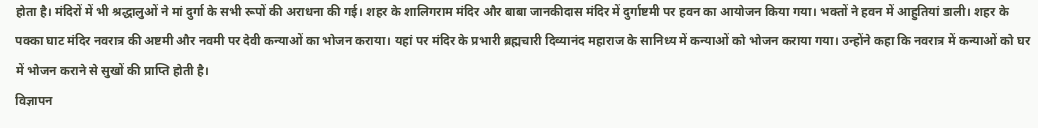होता है। मंदिरों में भी श्रद्धालुओं ने मां दुर्गा के सभी रूपों की अराधना की गई। शहर के शालिगराम मंदिर और बाबा जानकीदास मंदिर में दुर्गाष्टमी पर हवन का आयोजन किया गया। भक्तों ने हवन में आहुतियां डाली। शहर के पक्का घाट मंदिर नवरात्र की अष्टमी और नवमी पर देवी कन्याओं का भोजन कराया। यहां पर मंदिर के प्रभारी ब्रह्मचारी दिव्यानंद महाराज के सानिध्य में कन्याओं को भोजन कराया गया। उन्होंने कहा कि नवरात्र में कन्याओं को घर में भोजन कराने से सुखों की प्राप्ति होती है।
विज्ञापन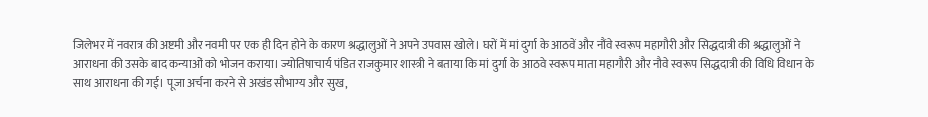जिलेभर में नवरात्र की अष्टमी और नवमी पर एक ही दिन होने के कारण श्रद्धालुओं ने अपने उपवास खोले। घरों में मां दुर्गा के आठवें और नौंवे स्वरूप महागौरी और सिद्धदात्री की श्रद्धालुओं ने आराधना की उसके बाद कन्याओं को भोजन कराया। ज्योतिषाचार्य पंडित राजकुमार शास्त्री ने बताया कि मां दुर्गा के आठवे स्वरूप माता महागौरी और नौवे स्वरूप सिद्धदात्री की विधि विधान के साथ आराधना की गई। पूजा अर्चना करने से अखंड सौभाग्य और सुख,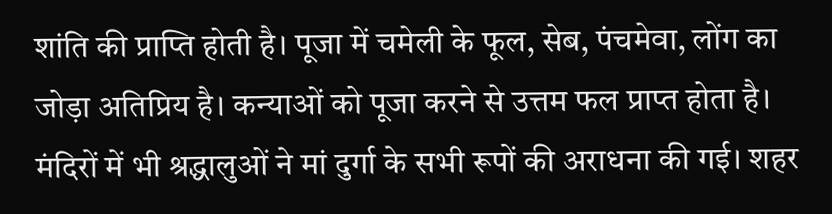शांति की प्राप्ति होती है। पूजा में चमेली के फूल, सेब, पंचमेवा, लोंग का जोड़ा अतिप्रिय है। कन्याओं को पूजा करने से उत्तम फल प्राप्त होता है। मंदिरों में भी श्रद्धालुओं ने मां दुर्गा के सभी रूपों की अराधना की गई। शहर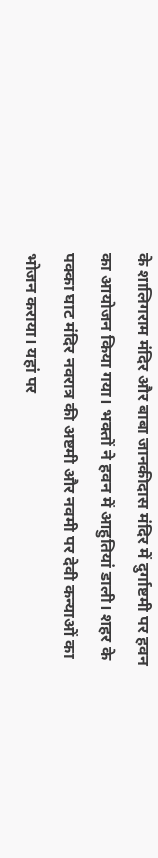के शालिगराम मंदिर और बाबा जानकीदास मंदिर में दुर्गाष्टमी पर हवन का आयोजन किया गया। भक्तों ने हवन में आहुतियां डाली। शहर के पक्का घाट मंदिर नवरात्र की अष्टमी और नवमी पर देवी कन्याओं का भोजन कराया। यहां पर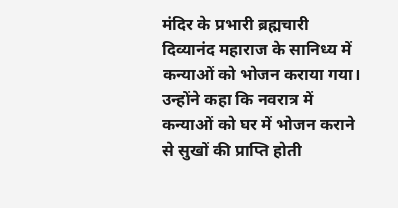मंदिर के प्रभारी ब्रह्मचारी दिव्यानंद महाराज के सानिध्य में कन्याओं को भोजन कराया गया। उन्होंने कहा कि नवरात्र में कन्याओं को घर में भोजन कराने से सुखों की प्राप्ति होती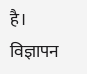है।
विज्ञापन